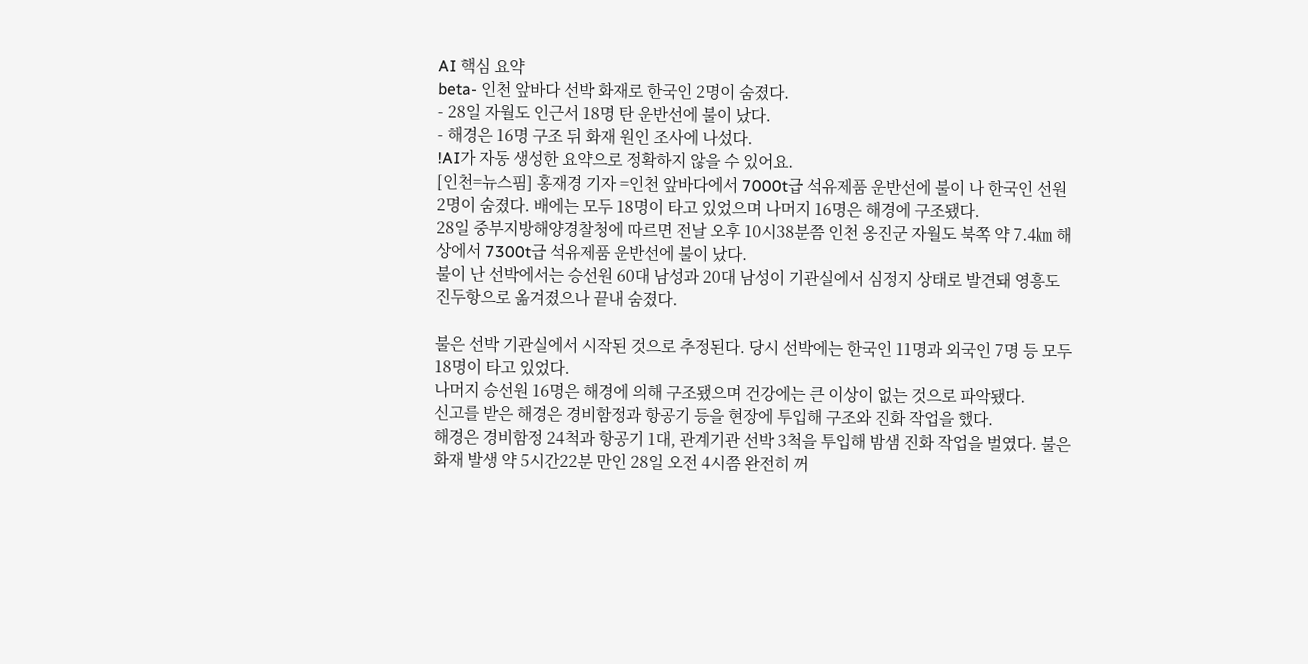AI 핵심 요약
beta- 인천 앞바다 선박 화재로 한국인 2명이 숨졌다.
- 28일 자월도 인근서 18명 탄 운반선에 불이 났다.
- 해경은 16명 구조 뒤 화재 원인 조사에 나섰다.
!AI가 자동 생성한 요약으로 정확하지 않을 수 있어요.
[인천=뉴스핌] 홍재경 기자 =인천 앞바다에서 7000t급 석유제품 운반선에 불이 나 한국인 선원 2명이 숨졌다. 배에는 모두 18명이 타고 있었으며 나머지 16명은 해경에 구조됐다.
28일 중부지방해양경찰청에 따르면 전날 오후 10시38분쯤 인천 옹진군 자월도 북쪽 약 7.4㎞ 해상에서 7300t급 석유제품 운반선에 불이 났다.
불이 난 선박에서는 승선원 60대 남성과 20대 남성이 기관실에서 심정지 상태로 발견돼 영흥도 진두항으로 옮겨졌으나 끝내 숨졌다.

불은 선박 기관실에서 시작된 것으로 추정된다. 당시 선박에는 한국인 11명과 외국인 7명 등 모두 18명이 타고 있었다.
나머지 승선원 16명은 해경에 의해 구조됐으며 건강에는 큰 이상이 없는 것으로 파악됐다.
신고를 받은 해경은 경비함정과 항공기 등을 현장에 투입해 구조와 진화 작업을 했다.
해경은 경비함정 24척과 항공기 1대, 관계기관 선박 3척을 투입해 밤샘 진화 작업을 벌였다. 불은 화재 발생 약 5시간22분 만인 28일 오전 4시쯤 완전히 꺼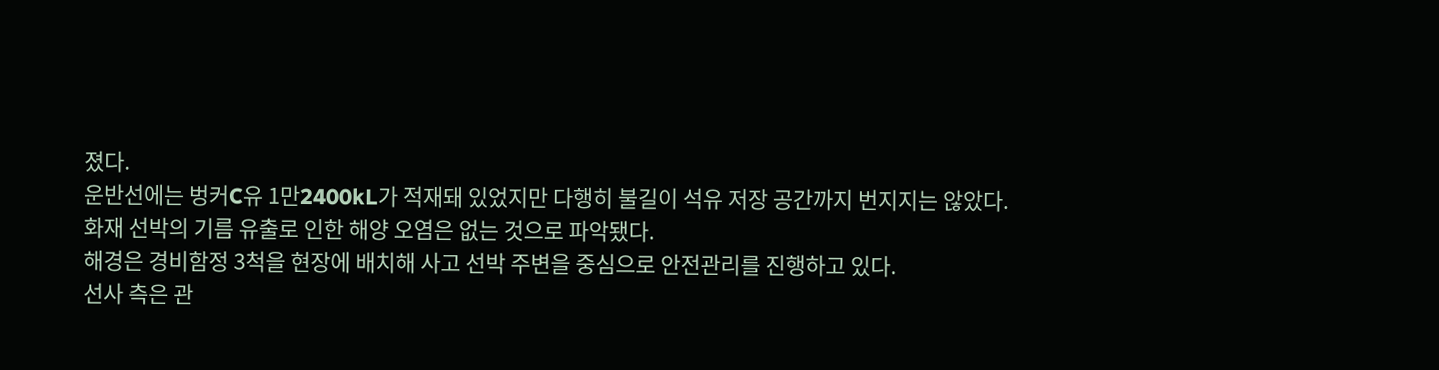졌다.
운반선에는 벙커C유 1만2400kL가 적재돼 있었지만 다행히 불길이 석유 저장 공간까지 번지지는 않았다.
화재 선박의 기름 유출로 인한 해양 오염은 없는 것으로 파악됐다.
해경은 경비함정 3척을 현장에 배치해 사고 선박 주변을 중심으로 안전관리를 진행하고 있다.
선사 측은 관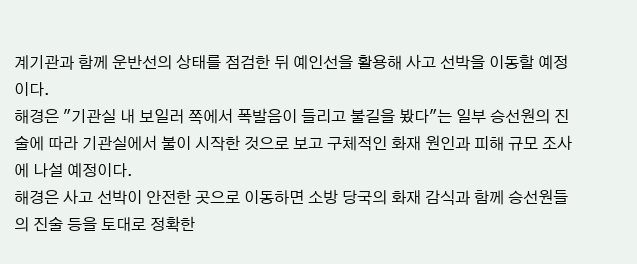계기관과 함께 운반선의 상태를 점검한 뒤 예인선을 활용해 사고 선박을 이동할 예정이다.
해경은 "기관실 내 보일러 쪽에서 폭발음이 들리고 불길을 봤다"는 일부 승선원의 진술에 따라 기관실에서 불이 시작한 것으로 보고 구체적인 화재 원인과 피해 규모 조사에 나설 예정이다.
해경은 사고 선박이 안전한 곳으로 이동하면 소방 당국의 화재 감식과 함께 승선원들의 진술 등을 토대로 정확한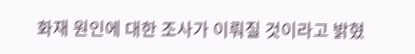화재 원인에 대한 조사가 이뤄질 것이라고 밝혔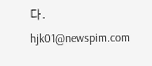다.
hjk01@newspim.com